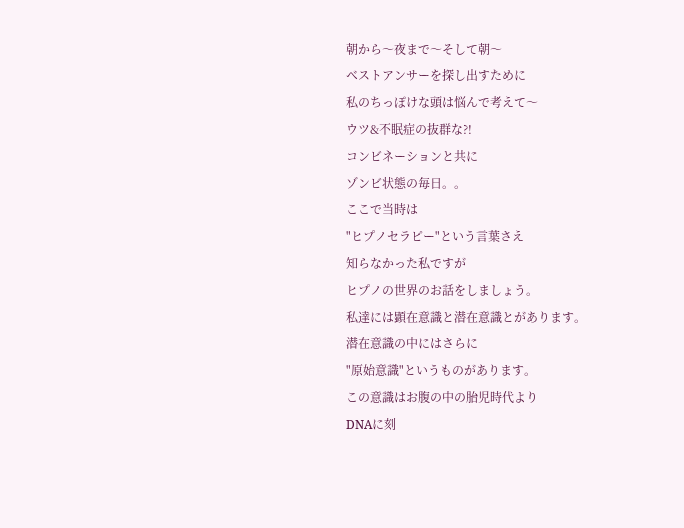朝から〜夜まで〜そして朝〜
ベストアンサーを探し出すために
私のちっぽけな頭は悩んで考えて〜
ウツ&不眠症の抜群な?!
コンビネーションと共に
ゾンビ状態の毎日。。
ここで当時は
"ヒプノセラピー"という言葉さえ
知らなかった私ですが
ヒプノの世界のお話をしましょう。
私達には顕在意識と潜在意識とがあります。
潜在意識の中にはさらに
"原始意識"というものがあります。
この意識はお腹の中の胎児時代より
DNAに刻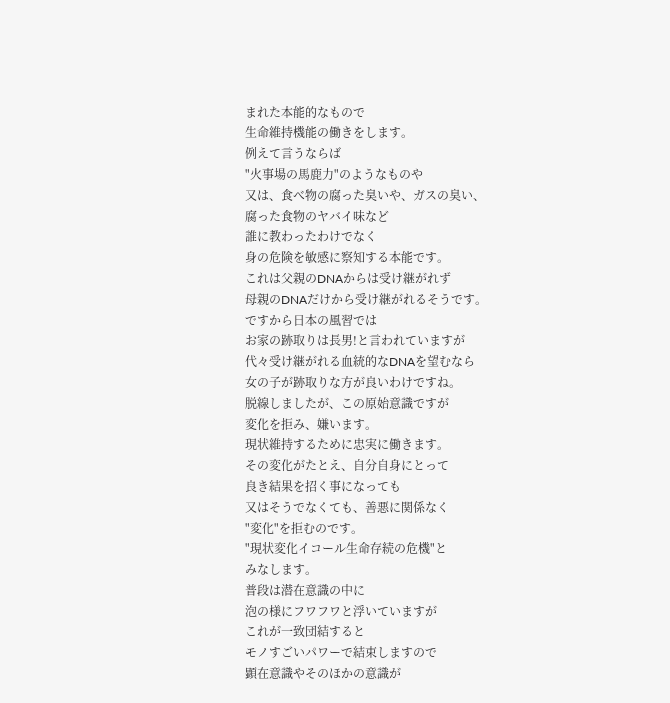まれた本能的なもので
生命維持機能の働きをします。
例えて言うならば
"火事場の馬鹿力"のようなものや
又は、食べ物の腐った臭いや、ガスの臭い、
腐った食物のヤバイ味など
誰に教わったわけでなく
身の危険を敏感に察知する本能です。
これは父親のDNAからは受け継がれず
母親のDNAだけから受け継がれるそうです。
ですから日本の風習では
お家の跡取りは長男!と言われていますが
代々受け継がれる血統的なDNAを望むなら
女の子が跡取りな方が良いわけですね。
脱線しましたが、この原始意識ですが
変化を拒み、嫌います。
現状維持するために忠実に働きます。
その変化がたとえ、自分自身にとって
良き結果を招く事になっても
又はそうでなくても、善悪に関係なく
"変化"を拒むのです。
"現状変化イコール生命存続の危機"と
みなします。
普段は潜在意識の中に
泡の様にフワフワと浮いていますが
これが一致団結すると
モノすごいパワーで結束しますので
顕在意識やそのほかの意識が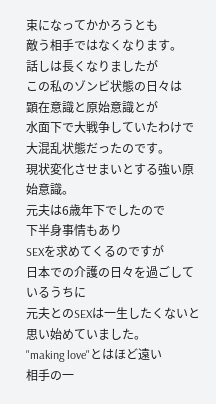束になってかかろうとも
敵う相手ではなくなります。
話しは長くなりましたが
この私のゾンビ状態の日々は
顕在意識と原始意識とが
水面下で大戦争していたわけで
大混乱状態だったのです。
現状変化させまいとする強い原始意識。
元夫は6歳年下でしたので
下半身事情もあり
SEXを求めてくるのですが
日本での介護の日々を過ごしているうちに
元夫とのSEXは一生したくないと
思い始めていました。
"making love"とはほど遠い
相手の一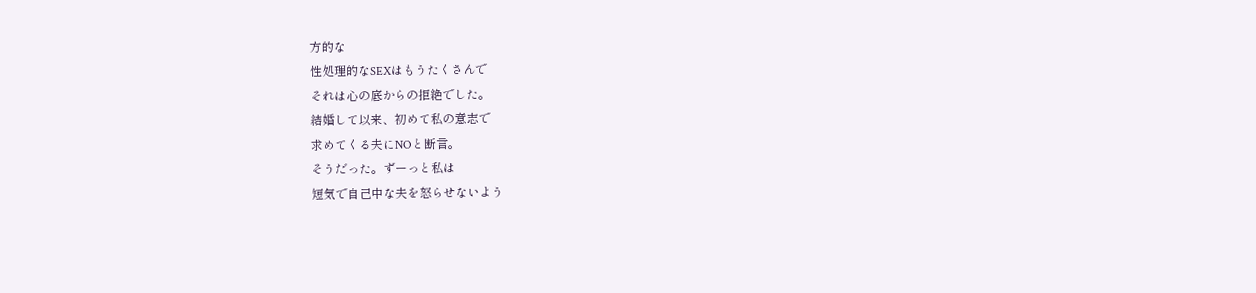方的な
性処理的なSEXはもうたくさんで
それは心の底からの拒絶でした。
結婚して以来、初めて私の意志で
求めてくる夫にNOと断言。
そうだった。ずーっと私は
短気で自己中な夫を怒らせないよう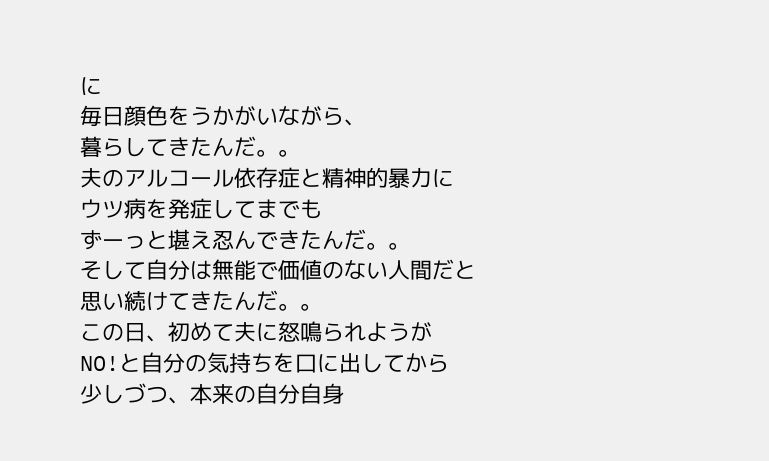に
毎日顔色をうかがいながら、
暮らしてきたんだ。。
夫のアルコール依存症と精神的暴力に
ウツ病を発症してまでも
ずーっと堪え忍んできたんだ。。
そして自分は無能で価値のない人間だと
思い続けてきたんだ。。
この日、初めて夫に怒鳴られようが
NO!と自分の気持ちを口に出してから
少しづつ、本来の自分自身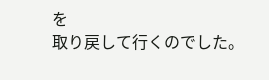を
取り戻して行くのでした。